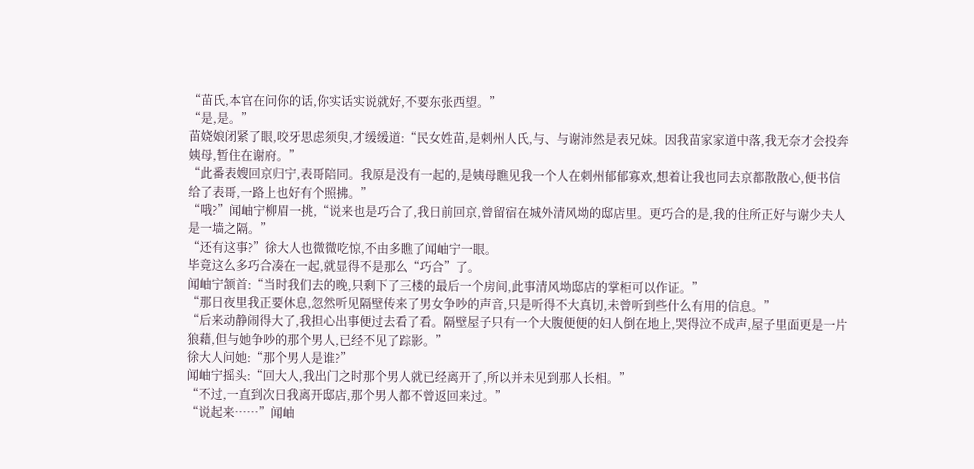“苗氏,本官在问你的话,你实话实说就好,不要东张西望。”
“是,是。”
苗娆娘闭紧了眼,咬牙思虑须臾,才缓缓道:“民女姓苗,是刺州人氏,与、与谢沛然是表兄妹。因我苗家家道中落,我无奈才会投奔姨母,暂住在谢府。”
“此番表嫂回京归宁,表哥陪同。我原是没有一起的,是姨母瞧见我一个人在刺州郁郁寡欢,想着让我也同去京都散散心,便书信给了表哥,一路上也好有个照拂。”
“哦?”闻岫宁柳眉一挑,“说来也是巧合了,我日前回京,曾留宿在城外清风坳的邸店里。更巧合的是,我的住所正好与谢少夫人是一墙之隔。”
“还有这事?”徐大人也微微吃惊,不由多瞧了闻岫宁一眼。
毕竟这么多巧合凑在一起,就显得不是那么“巧合”了。
闻岫宁颔首:“当时我们去的晚,只剩下了三楼的最后一个房间,此事清风坳邸店的掌柜可以作证。”
“那日夜里我正要休息,忽然听见隔壁传来了男女争吵的声音,只是听得不大真切,未曾听到些什么有用的信息。”
“后来动静闹得大了,我担心出事便过去看了看。隔壁屋子只有一个大腹便便的妇人倒在地上,哭得泣不成声,屋子里面更是一片狼藉,但与她争吵的那个男人,已经不见了踪影。”
徐大人问她:“那个男人是谁?”
闻岫宁摇头:“回大人,我出门之时那个男人就已经离开了,所以并未见到那人长相。”
“不过,一直到次日我离开邸店,那个男人都不曾返回来过。”
“说起来……”闻岫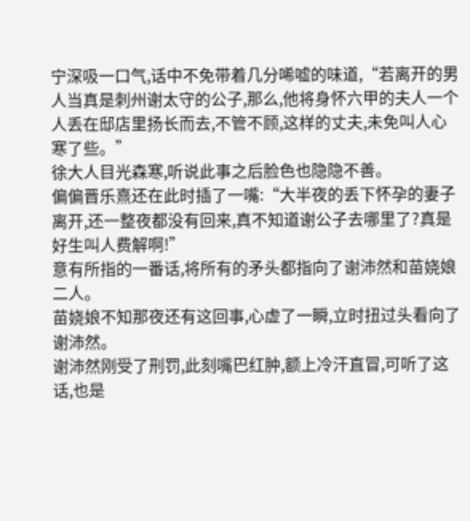宁深吸一口气,话中不免带着几分唏嘘的味道,“若离开的男人当真是刺州谢太守的公子,那么,他将身怀六甲的夫人一个人丢在邸店里扬长而去,不管不顾,这样的丈夫,未免叫人心寒了些。”
徐大人目光森寒,听说此事之后脸色也隐隐不善。
偏偏晋乐熹还在此时插了一嘴:“大半夜的丢下怀孕的妻子离开,还一整夜都没有回来,真不知道谢公子去哪里了?真是好生叫人费解啊!”
意有所指的一番话,将所有的矛头都指向了谢沛然和苗娆娘二人。
苗娆娘不知那夜还有这回事,心虚了一瞬,立时扭过头看向了谢沛然。
谢沛然刚受了刑罚,此刻嘴巴红肿,额上冷汗直冒,可听了这话,也是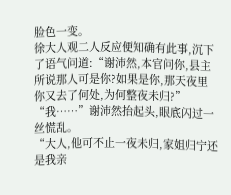脸色一变。
徐大人观二人反应便知确有此事,沉下了语气问道:“谢沛然,本官问你,县主所说那人可是你?如果是你,那天夜里你又去了何处,为何整夜未归?”
“我……”谢沛然抬起头,眼底闪过一丝慌乱。
“大人,他可不止一夜未归,家姐归宁还是我亲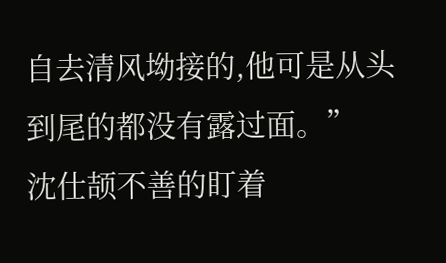自去清风坳接的,他可是从头到尾的都没有露过面。”
沈仕颉不善的盯着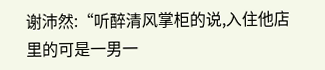谢沛然:“听醉清风掌柜的说,入住他店里的可是一男一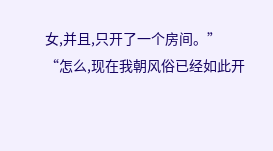女,并且,只开了一个房间。”
“怎么,现在我朝风俗已经如此开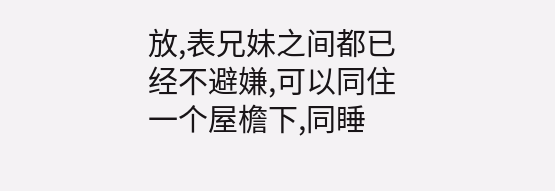放,表兄妹之间都已经不避嫌,可以同住一个屋檐下,同睡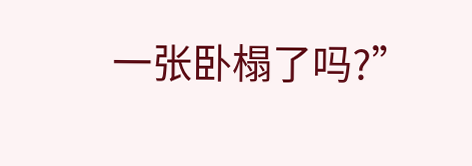一张卧榻了吗?”